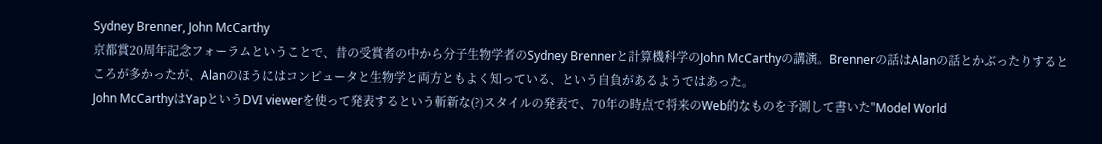Sydney Brenner, John McCarthy
京都賞20周年記念フォーラムということで、昔の受賞者の中から分子生物学者のSydney Brennerと計算機科学のJohn McCarthyの講演。Brennerの話はAlanの話とかぶったりするところが多かったが、Alanのほうにはコンピュータと生物学と両方ともよく知っている、という自負があるようではあった。
John McCarthyはYapというDVI viewerを使って発表するという斬新な(?)スタイルの発表で、70年の時点で将来のWeb的なものを予測して書いた"Model World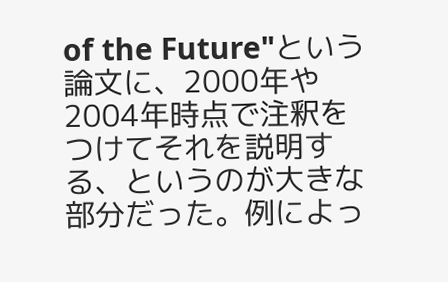of the Future"という論文に、2000年や2004年時点で注釈をつけてそれを説明する、というのが大きな部分だった。例によっ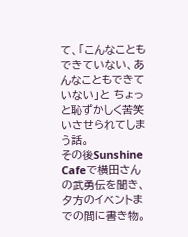て、「こんなこともできていない、あんなこともできていない」と ちょっと恥ずかしく苦笑いさせられてしまう話。
その後Sunshine Cafeで横田さんの武勇伝を聞き、夕方のイベントまでの間に書き物。